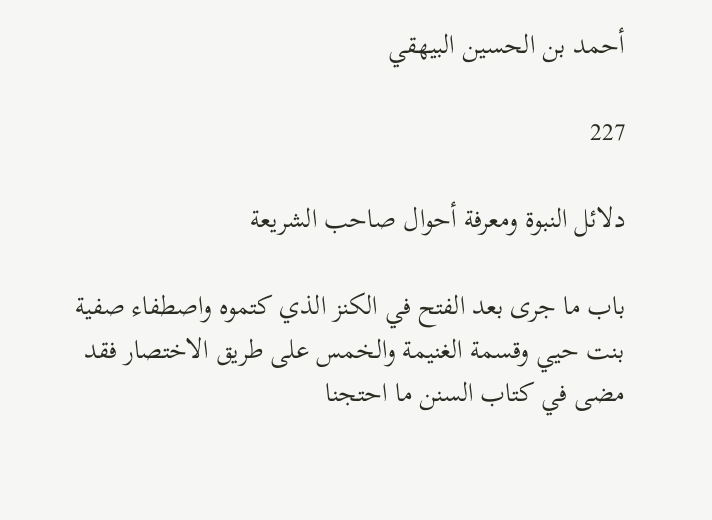أحمد بن الحسين البيهقي

227

دلائل النبوة ومعرفة أحوال صاحب الشريعة

باب ما جرى بعد الفتح في الكنز الذي كتموه واصطفاء صفية بنت حيي وقسمة الغنيمة والخمس على طريق الاختصار فقد مضى في كتاب السنن ما احتجنا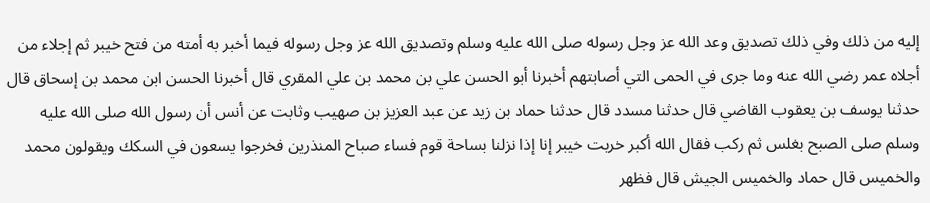إليه من ذلك وفي ذلك تصديق وعد الله عز وجل رسوله صلى الله عليه وسلم وتصديق الله عز وجل رسوله فيما أخبر به أمته من فتح خيبر ثم إجلاء من أجلاه عمر رضي الله عنه وما جرى في الحمى التي أصابتهم أخبرنا أبو الحسن علي بن محمد بن علي المقري قال أخبرنا الحسن ابن محمد بن إسحاق قال حدثنا يوسف بن يعقوب القاضي قال حدثنا مسدد قال حدثنا حماد بن زيد عن عبد العزيز بن صهيب وثابت عن أنس أن رسول الله صلى الله عليه وسلم صلى الصبح بغلس ثم ركب فقال الله أكبر خربت خيبر إنا إذا نزلنا بساحة قوم فساء صباح المنذرين فخرجوا يسعون في السكك ويقولون محمد والخميس قال حماد والخميس الجيش قال فظهر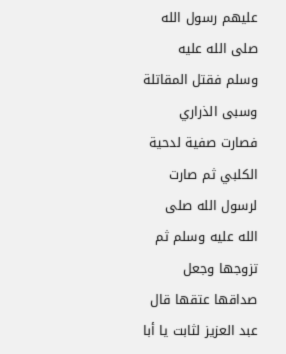عليهم رسول الله صلى الله عليه وسلم فقتل المقاتلة وسبى الذراري فصارت صفية لدحية الكلبي ثم صارت لرسول الله صلى الله عليه وسلم ثم تزوجها وجعل صداقها عتقها قال عبد العزيز لثابت يا أبا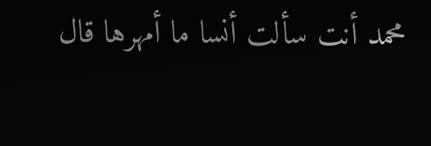محمد أنت سألت أنسا ما أمهرها قال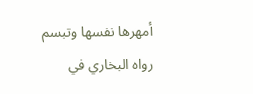أمهرها نفسها وتبسم رواه البخاري في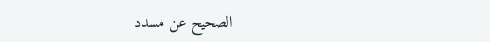الصحيح عن مسدد